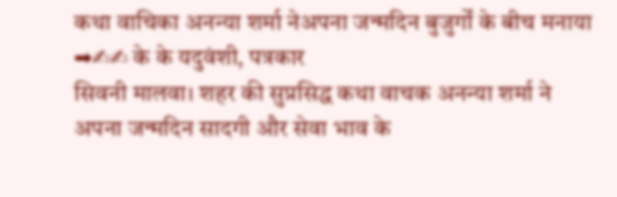कथा वाचिका अनन्या शर्मा नेअपना जन्मदिन बुजुर्गों के बीच मनाया
➡✍✍ के के यदुवंशी, पत्रकार
सिवनी मालवा। शहर की सुप्रसिद्ध कथा वाचक अनन्या शर्मा ने अपना जन्मदिन सादगी और सेवा भाव के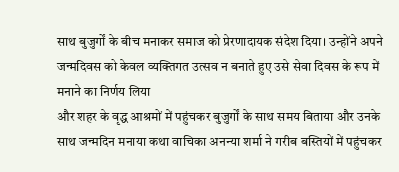साथ बुजुर्गों के बीच मनाकर समाज को प्रेरणादायक संदेश दिया। उन्होंने अपने जन्मदिवस को केवल व्यक्तिगत उत्सव न बनाते हुए उसे सेवा दिवस के रूप में मनाने का निर्णय लिया
और शहर के वृद्ध आश्रमों में पहुंचकर बुजुर्गों के साथ समय बिताया और उनके साथ जन्मदिन मनाया कथा वाचिका अनन्या शर्मा ने गरीब बस्तियों में पहुंचकर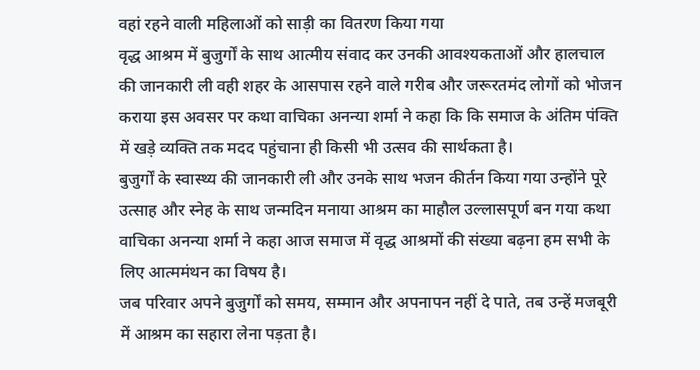वहां रहने वाली महिलाओं को साड़ी का वितरण किया गया
वृद्ध आश्रम में बुजुर्गों के साथ आत्मीय संवाद कर उनकी आवश्यकताओं और हालचाल की जानकारी ली वही शहर के आसपास रहने वाले गरीब और जरूरतमंद लोगों को भोजन कराया इस अवसर पर कथा वाचिका अनन्या शर्मा ने कहा कि कि समाज के अंतिम पंक्ति में खड़े व्यक्ति तक मदद पहुंचाना ही किसी भी उत्सव की सार्थकता है।
बुजुर्गों के स्वास्थ्य की जानकारी ली और उनके साथ भजन कीर्तन किया गया उन्होंने पूरे उत्साह और स्नेह के साथ जन्मदिन मनाया आश्रम का माहौल उल्लासपूर्ण बन गया कथा वाचिका अनन्या शर्मा ने कहा आज समाज में वृद्ध आश्रमों की संख्या बढ़ना हम सभी के लिए आत्ममंथन का विषय है।
जब परिवार अपने बुजुर्गों को समय, सम्मान और अपनापन नहीं दे पाते, तब उन्हें मजबूरी में आश्रम का सहारा लेना पड़ता है।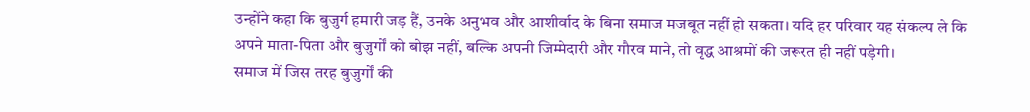उन्होंने कहा कि बुजुर्ग हमारी जड़ हैं, उनके अनुभव और आशीर्वाद के बिना समाज मजबूत नहीं हो सकता। यदि हर परिवार यह संकल्प ले कि अपने माता-पिता और बुजुर्गों को बोझ नहीं, बल्कि अपनी जिम्मेदारी और गौरव माने, तो वृद्ध आश्रमों की जरूरत ही नहीं पड़ेगी।
समाज में जिस तरह बुजुर्गों की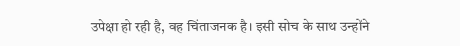उपेक्षा हो रही है, वह चिंताजनक है। इसी सोच के साथ उन्होंने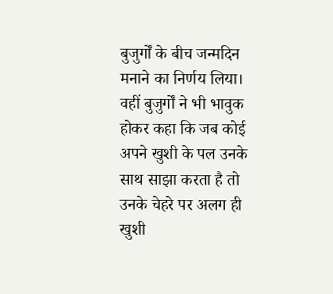बुजुर्गों के बीच जन्मदिन मनाने का निर्णय लिया। वहीं बुजुर्गों ने भी भावुक होकर कहा कि जब कोई अपने खुशी के पल उनके साथ साझा करता है तो उनके चेहरे पर अलग ही खुशी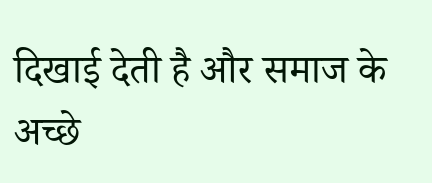दिखाई देती है और समाज के अच्छे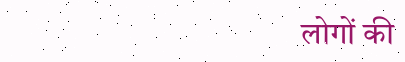लोगों की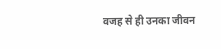वजह से ही उनका जीवन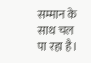सम्मान के साथ चल पा रहा है।